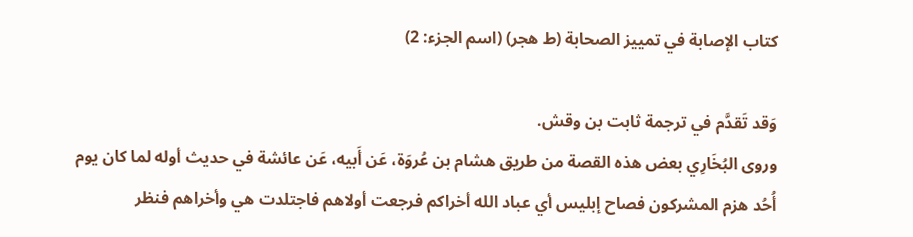كتاب الإصابة في تمييز الصحابة (ط هجر) (اسم الجزء: 2)

وَقد تَقدَّم في ترجمة ثابت بن وقش.
وروى البُخَارِي بعض هذه القصة من طريق هشام بن عُروَة، عَن أَبيه، عَن عائشة في حديث أوله لما كان يوم أُحُد هزم المشركون فصاح إبليس أي عباد الله أخراكم فرجعت أولاهم فاجتلدت هي وأخراهم فنظر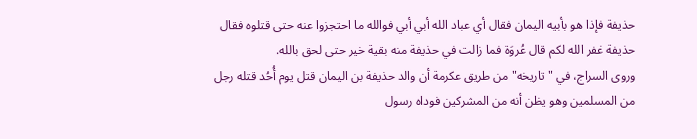حذيفة فإذا هو بأبيه اليمان فقال أي عباد الله أبي أبي فوالله ما احتجزوا عنه حتى قتلوه فقال حذيفة غفر الله لكم قال عُروَة فما زالت في حذيفة منه بقية خير حتى لحق بالله.
وروى السراج، في "تاريخه" من طريق عكرمة أن والد حذيفة بن اليمان قتل يوم أُحُد قتله رجل من المسلمين وهو يظن أنه من المشركين فوداه رسول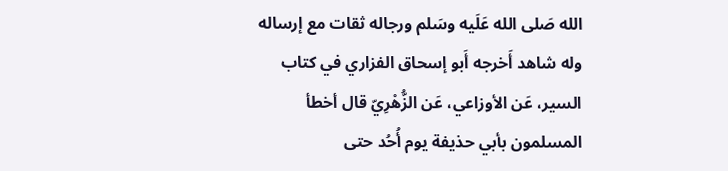الله صَلى الله عَلَيه وسَلم ورجاله ثقات مع إرساله وله شاهد أَخرجه أَبو إسحاق الفزاري في كتاب السير، عَن الأوزاعي، عَن الزُّهْرِيّ قال أخطأ المسلمون بأبي حذيفة يوم أُحُد حتى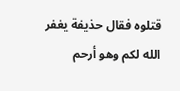قتلوه فقال حذيفة يغفر الله لكم وهو أرحم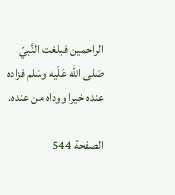الراحمين فبلغت النَّبيّ صَلى الله عَلَيه وسَلم فزاده عنده خيرا ووداه من عنده.

الصفحة 544